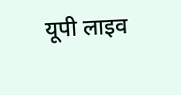यूपी लाइव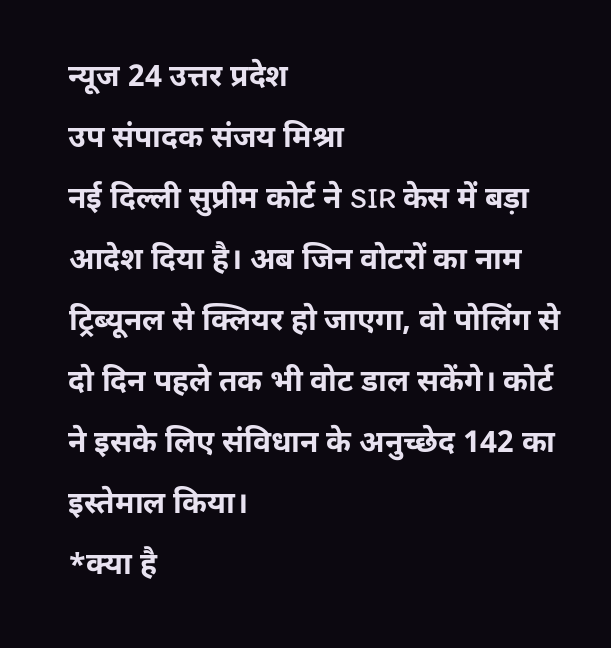न्यूज 24 उत्तर प्रदेश
उप संपादक संजय मिश्रा
नई दिल्ली सुप्रीम कोर्ट ने SIR केस में बड़ा आदेश दिया है। अब जिन वोटरों का नाम ट्रिब्यूनल से क्लियर हो जाएगा, वो पोलिंग से दो दिन पहले तक भी वोट डाल सकेंगे। कोर्ट ने इसके लिए संविधान के अनुच्छेद 142 का इस्तेमाल किया।
*क्या है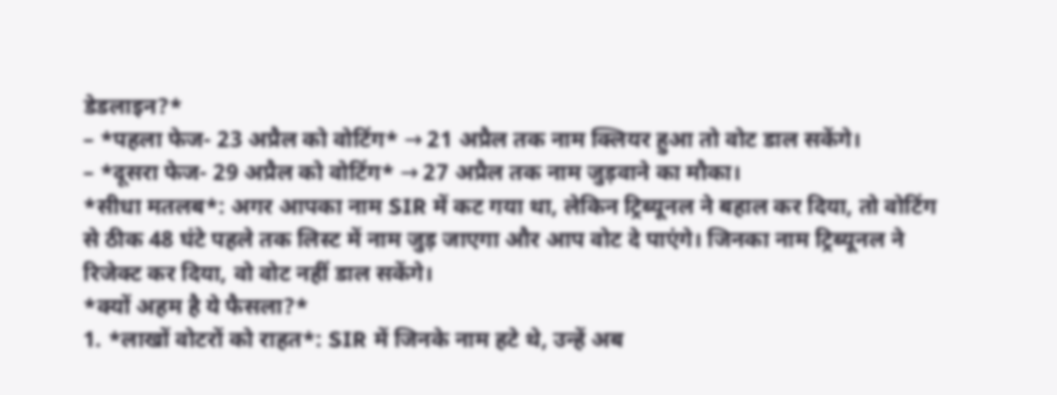डेडलाइन?*
– *पहला फेज- 23 अप्रैल को वोटिंग* → 21 अप्रैल तक नाम क्लियर हुआ तो वोट डाल सकेंगे।
– *दूसरा फेज- 29 अप्रैल को वोटिंग* → 27 अप्रैल तक नाम जुड़वाने का मौका।
*सीधा मतलब*: अगर आपका नाम SIR में कट गया था, लेकिन ट्रिब्यूनल ने बहाल कर दिया, तो वोटिंग से ठीक 48 घंटे पहले तक लिस्ट में नाम जुड़ जाएगा और आप वोट दे पाएंगे। जिनका नाम ट्रिब्यूनल ने रिजेक्ट कर दिया, वो वोट नहीं डाल सकेंगे।
*क्यों अहम है ये फैसला?*
1. *लाखों वोटरों को राहत*: SIR में जिनके नाम हटे थे, उन्हें अब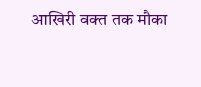आखिरी वक्त तक मौका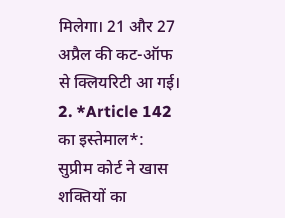मिलेगा। 21 और 27 अप्रैल की कट-ऑफ से क्लियरिटी आ गई।
2. *Article 142 का इस्तेमाल*: सुप्रीम कोर्ट ने खास शक्तियों का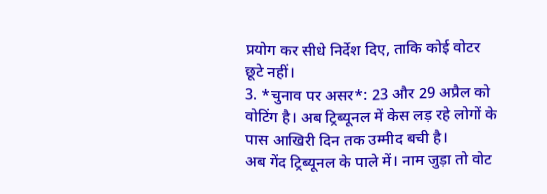प्रयोग कर सीधे निर्देश दिए, ताकि कोई वोटर छूटे नहीं।
3. *चुनाव पर असर*: 23 और 29 अप्रैल को वोटिंग है। अब ट्रिब्यूनल में केस लड़ रहे लोगों के पास आखिरी दिन तक उम्मीद बची है।
अब गेंद ट्रिब्यूनल के पाले में। नाम जुड़ा तो वोट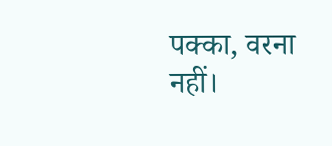पक्का, वरना नहीं।